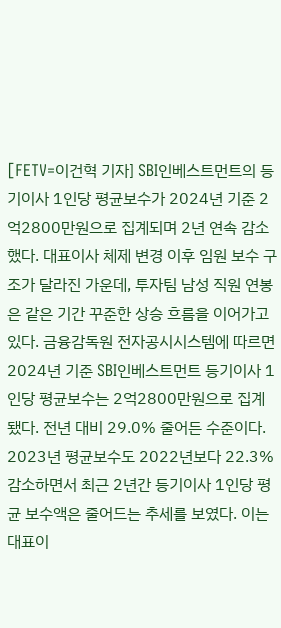[FETV=이건혁 기자] SBI인베스트먼트의 등기이사 1인당 평균보수가 2024년 기준 2억2800만원으로 집계되며 2년 연속 감소했다. 대표이사 체제 변경 이후 임원 보수 구조가 달라진 가운데, 투자팀 남성 직원 연봉은 같은 기간 꾸준한 상승 흐름을 이어가고 있다. 금융감독원 전자공시시스템에 따르면 2024년 기준 SBI인베스트먼트 등기이사 1인당 평균보수는 2억2800만원으로 집계됐다. 전년 대비 29.0% 줄어든 수준이다. 2023년 평균보수도 2022년보다 22.3% 감소하면서 최근 2년간 등기이사 1인당 평균 보수액은 줄어드는 추세를 보였다. 이는 대표이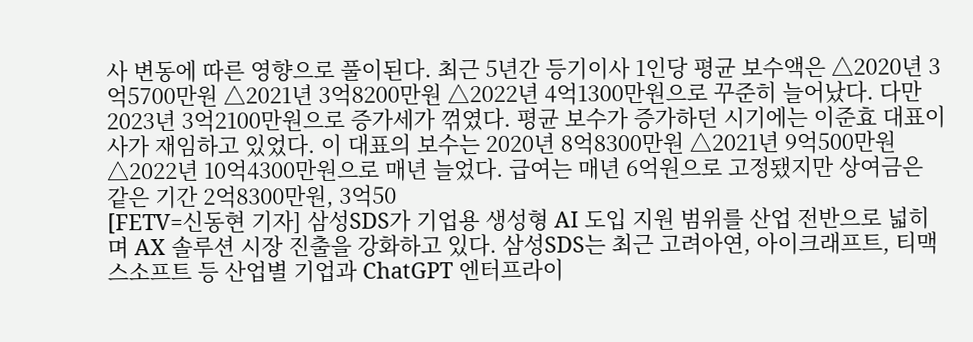사 변동에 따른 영향으로 풀이된다. 최근 5년간 등기이사 1인당 평균 보수액은 △2020년 3억5700만원 △2021년 3억8200만원 △2022년 4억1300만원으로 꾸준히 늘어났다. 다만 2023년 3억2100만원으로 증가세가 꺾였다. 평균 보수가 증가하던 시기에는 이준효 대표이사가 재임하고 있었다. 이 대표의 보수는 2020년 8억8300만원 △2021년 9억500만원 △2022년 10억4300만원으로 매년 늘었다. 급여는 매년 6억원으로 고정됐지만 상여금은 같은 기간 2억8300만원, 3억50
[FETV=신동현 기자] 삼성SDS가 기업용 생성형 AI 도입 지원 범위를 산업 전반으로 넓히며 AX 솔루션 시장 진출을 강화하고 있다. 삼성SDS는 최근 고려아연, 아이크래프트, 티맥스소프트 등 산업별 기업과 ChatGPT 엔터프라이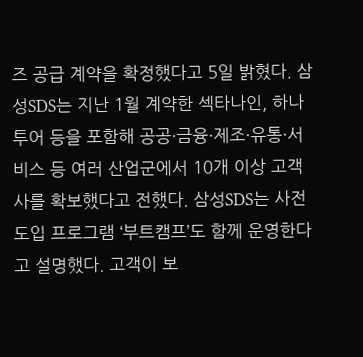즈 공급 계약을 확정했다고 5일 밝혔다. 삼성SDS는 지난 1월 계약한 섹타나인, 하나투어 등을 포함해 공공·금융·제조·유통·서비스 등 여러 산업군에서 10개 이상 고객사를 확보했다고 전했다. 삼성SDS는 사전 도입 프로그램 ‘부트캠프’도 함께 운영한다고 설명했다. 고객이 보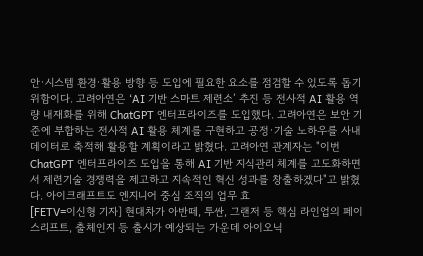안·시스템 환경·활용 방향 등 도입에 필요한 요소를 점검할 수 있도록 돕기 위함이다. 고려아연은 ‘AI 기반 스마트 제련소’ 추진 등 전사적 AI 활용 역량 내재화를 위해 ChatGPT 엔터프라이즈를 도입했다. 고려아연은 보안 기준에 부합하는 전사적 AI 활용 체계를 구현하고 공정·기술 노하우를 사내 데이터로 축적해 활용할 계획이라고 밝혔다. 고려아연 관계자는 "이번 ChatGPT 엔터프라이즈 도입을 통해 AI 기반 지식관리 체계를 고도화하면서 제련기술 경쟁력을 제고하고 지속적인 혁신 성과를 창출하겠다"고 밝혔다. 아이크래프트도 엔지니어 중심 조직의 업무 효
[FETV=이신형 기자] 현대차가 아반떼, 투싼, 그랜저 등 핵심 라인업의 페이스리프트, 출체인지 등 출시가 예상되는 가운데 아이오닉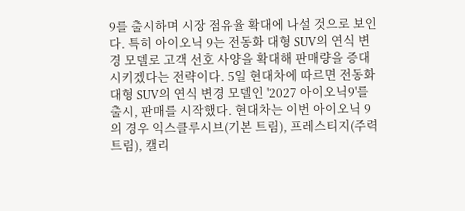9를 출시하며 시장 점유율 확대에 나설 것으로 보인다. 특히 아이오닉 9는 전동화 대형 SUV의 연식 변경 모델로 고객 선호 사양을 확대해 판매량을 증대시키겠다는 전략이다. 5일 현대차에 따르면 전동화 대형 SUV의 연식 변경 모델인 '2027 아이오닉9'를 출시, 판매를 시작했다. 현대차는 이번 아이오닉 9의 경우 익스클루시브(기본 트림), 프레스티지(주력 트림), 캘리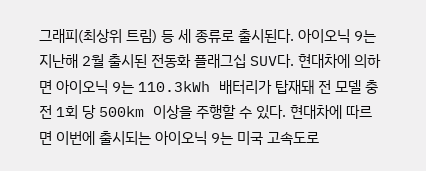그래피(최상위 트림) 등 세 종류로 출시된다. 아이오닉 9는 지난해 2월 출시된 전동화 플래그십 SUV다. 현대차에 의하면 아이오닉 9는 110.3kWh 배터리가 탑재돼 전 모델 충전 1회 당 500km 이상을 주행할 수 있다. 현대차에 따르면 이번에 출시되는 아이오닉 9는 미국 고속도로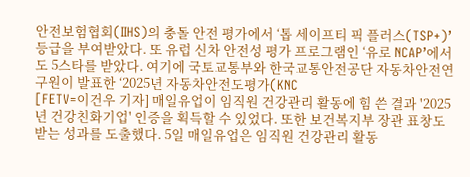안전보험협회(IIHS)의 충돌 안전 평가에서 ‘톱 세이프티 픽 플러스(TSP+)’ 등급을 부여받았다. 또 유럽 신차 안전성 평가 프로그램인 ‘유로 NCAP’에서도 5스타를 받았다. 여기에 국토교통부와 한국교통안전공단 자동차안전연구원이 발표한 ‘2025년 자동차안전도평가(KNC
[FETV=이건우 기자] 매일유업이 임직원 건강관리 활동에 힘 쓴 결과 '2025년 건강친화기업' 인증을 획득할 수 있었다. 또한 보건복지부 장관 표창도 받는 성과를 도출했다. 5일 매일유업은 임직원 건강관리 활동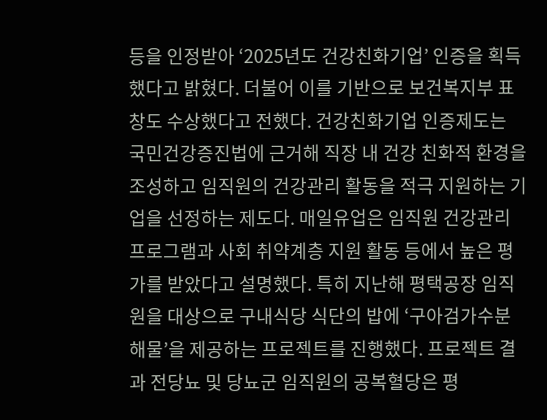등을 인정받아 ‘2025년도 건강친화기업’ 인증을 획득했다고 밝혔다. 더불어 이를 기반으로 보건복지부 표창도 수상했다고 전했다. 건강친화기업 인증제도는 국민건강증진법에 근거해 직장 내 건강 친화적 환경을 조성하고 임직원의 건강관리 활동을 적극 지원하는 기업을 선정하는 제도다. 매일유업은 임직원 건강관리 프로그램과 사회 취약계층 지원 활동 등에서 높은 평가를 받았다고 설명했다. 특히 지난해 평택공장 임직원을 대상으로 구내식당 식단의 밥에 ‘구아검가수분해물’을 제공하는 프로젝트를 진행했다. 프로젝트 결과 전당뇨 및 당뇨군 임직원의 공복혈당은 평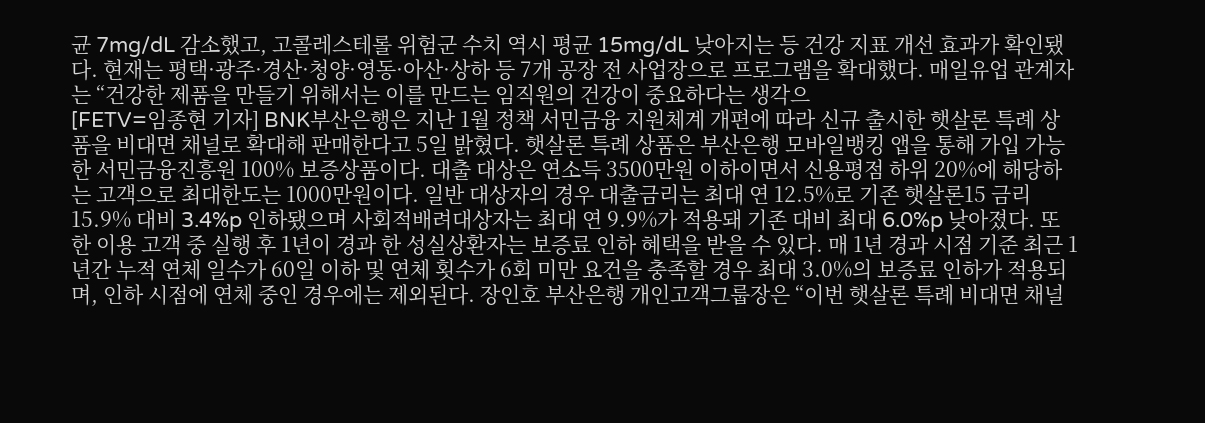균 7mg/dL 감소했고, 고콜레스테롤 위험군 수치 역시 평균 15mg/dL 낮아지는 등 건강 지표 개선 효과가 확인됐다. 현재는 평택·광주·경산·청양·영동·아산·상하 등 7개 공장 전 사업장으로 프로그램을 확대했다. 매일유업 관계자는 “건강한 제품을 만들기 위해서는 이를 만드는 임직원의 건강이 중요하다는 생각으
[FETV=임종현 기자] BNK부산은행은 지난 1월 정책 서민금융 지원체계 개편에 따라 신규 출시한 햇살론 특례 상품을 비대면 채널로 확대해 판매한다고 5일 밝혔다. 햇살론 특례 상품은 부산은행 모바일뱅킹 앱을 통해 가입 가능한 서민금융진흥원 100% 보증상품이다. 대출 대상은 연소득 3500만원 이하이면서 신용평점 하위 20%에 해당하는 고객으로 최대한도는 1000만원이다. 일반 대상자의 경우 대출금리는 최대 연 12.5%로 기존 햇살론15 금리 15.9% 대비 3.4%p 인하됐으며 사회적배려대상자는 최대 연 9.9%가 적용돼 기존 대비 최대 6.0%p 낮아졌다. 또한 이용 고객 중 실행 후 1년이 경과 한 성실상환자는 보증료 인하 혜택을 받을 수 있다. 매 1년 경과 시점 기준 최근 1년간 누적 연체 일수가 60일 이하 및 연체 횟수가 6회 미만 요건을 충족할 경우 최대 3.0%의 보증료 인하가 적용되며, 인하 시점에 연체 중인 경우에는 제외된다. 장인호 부산은행 개인고객그룹장은 “이번 햇살론 특례 비대면 채널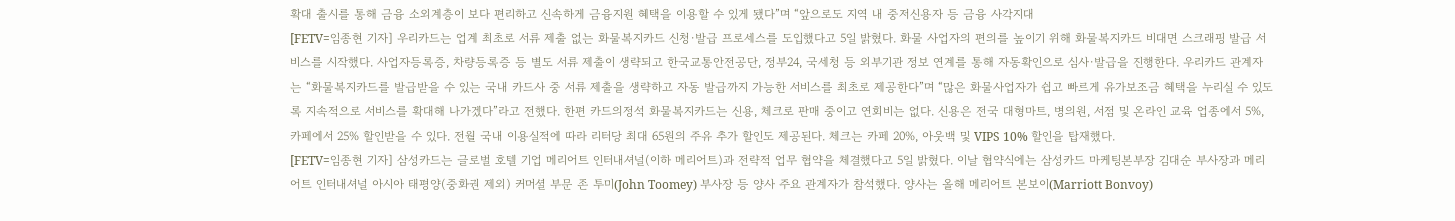확대 출시를 통해 금융 소외계층이 보다 편리하고 신속하게 금융지원 혜택을 이용할 수 있게 됐다”며 “앞으로도 지역 내 중저신용자 등 금융 사각지대
[FETV=임종현 기자] 우리카드는 업계 최초로 서류 제출 없는 화물복지카드 신청·발급 프로세스를 도입했다고 5일 밝혔다. 화물 사업자의 편의를 높이기 위해 화물복지카드 비대면 스크래핑 발급 서비스를 시작했다. 사업자등록증, 차량등록증 등 별도 서류 제출이 생략되고 한국교통안전공단, 정부24, 국세청 등 외부기관 정보 연계를 통해 자동확인으로 심사·발급을 진행한다. 우리카드 관계자는 “화물복지카드를 발급받을 수 있는 국내 카드사 중 서류 제출을 생략하고 자동 발급까지 가능한 서비스를 최초로 제공한다”며 “많은 화물사업자가 쉽고 빠르게 유가보조금 혜택을 누리실 수 있도록 지속적으로 서비스를 확대해 나가겠다”라고 전했다. 한편 카드의정석 화물복지카드는 신용, 체크로 판매 중이고 연회비는 없다. 신용은 전국 대형마트, 병의원, 서점 및 온라인 교육 업종에서 5%, 카페에서 25% 할인받을 수 있다. 전월 국내 이용실적에 따라 리터당 최대 65원의 주유 추가 할인도 제공된다. 체크는 카페 20%, 아웃백 및 VIPS 10% 할인을 탑재했다.
[FETV=임종현 기자] 삼성카드는 글로벌 호텔 기업 메리어트 인터내셔널(이하 메리어트)과 전략적 업무 협약을 체결했다고 5일 밝혔다. 이날 협약식에는 삼성카드 마케팅본부장 김대순 부사장과 메리어트 인터내셔널 아시아 태평양(중화권 제외) 커머셜 부문 존 투미(John Toomey) 부사장 등 양사 주요 관계자가 참석했다. 양사는 올해 메리어트 본보이(Marriott Bonvoy)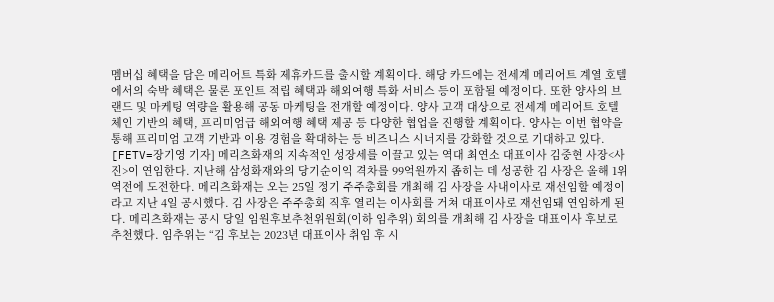멤버십 혜택을 담은 메리어트 특화 제휴카드를 출시할 계획이다. 해당 카드에는 전세계 메리어트 계열 호텔에서의 숙박 혜택은 물론 포인트 적립 혜택과 해외여행 특화 서비스 등이 포함될 예정이다. 또한 양사의 브랜드 및 마케팅 역량을 활용해 공동 마케팅을 전개할 예정이다. 양사 고객 대상으로 전세계 메리어트 호텔 체인 기반의 혜택, 프리미엄급 해외여행 혜택 제공 등 다양한 협업을 진행할 계획이다. 양사는 이번 협약을 통해 프리미엄 고객 기반과 이용 경험을 확대하는 등 비즈니스 시너지를 강화할 것으로 기대하고 있다.
[FETV=장기영 기자] 메리츠화재의 지속적인 성장세를 이끌고 있는 역대 최연소 대표이사 김중현 사장<사진>이 연임한다. 지난해 삼성화재와의 당기순이익 격차를 99억원까지 좁히는 데 성공한 김 사장은 올해 1위 역전에 도전한다. 메리츠화재는 오는 25일 정기 주주총회를 개최해 김 사장을 사내이사로 재선임할 예정이라고 지난 4일 공시했다. 김 사장은 주주총회 직후 열리는 이사회를 거쳐 대표이사로 재선임돼 연임하게 된다. 메리츠화재는 공시 당일 임원후보추천위원회(이하 임추위) 회의를 개최해 김 사장을 대표이사 후보로 추천했다. 임추위는 “김 후보는 2023년 대표이사 취임 후 시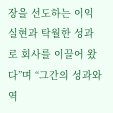장을 선도하는 이익 실현과 탁월한 성과로 회사를 이끌어 왔다”며 “그간의 성과와 역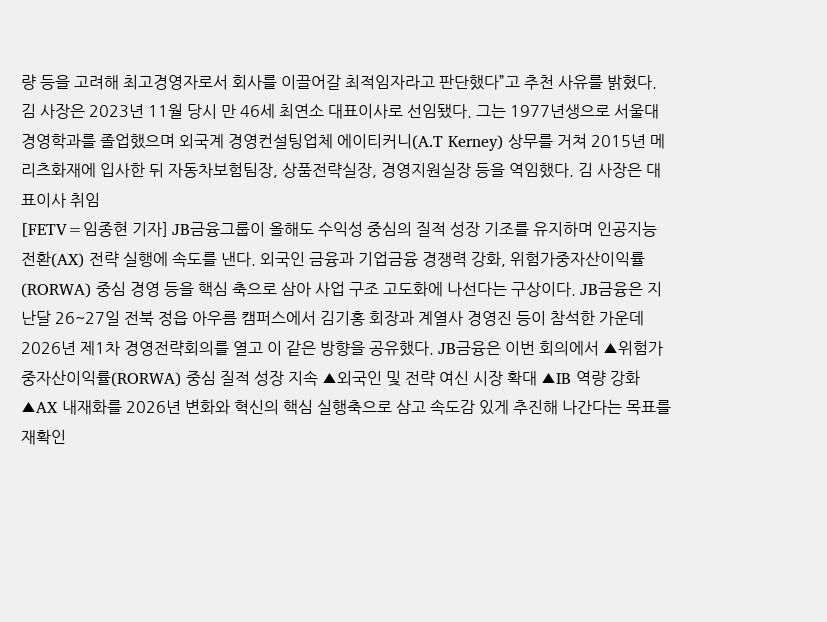량 등을 고려해 최고경영자로서 회사를 이끌어갈 최적임자라고 판단했다”고 추천 사유를 밝혔다. 김 사장은 2023년 11월 당시 만 46세 최연소 대표이사로 선임됐다. 그는 1977년생으로 서울대 경영학과를 졸업했으며 외국계 경영컨설팅업체 에이티커니(A.T Kerney) 상무를 거쳐 2015년 메리츠화재에 입사한 뒤 자동차보험팀장, 상품전략실장, 경영지원실장 등을 역임했다. 김 사장은 대표이사 취임
[FETV=임종현 기자] JB금융그룹이 올해도 수익성 중심의 질적 성장 기조를 유지하며 인공지능 전환(AX) 전략 실행에 속도를 낸다. 외국인 금융과 기업금융 경쟁력 강화, 위험가중자산이익률(RORWA) 중심 경영 등을 핵심 축으로 삼아 사업 구조 고도화에 나선다는 구상이다. JB금융은 지난달 26~27일 전북 정읍 아우름 캠퍼스에서 김기홍 회장과 계열사 경영진 등이 참석한 가운데 2026년 제1차 경영전략회의를 열고 이 같은 방향을 공유했다. JB금융은 이번 회의에서 ▲위험가중자산이익률(RORWA) 중심 질적 성장 지속 ▲외국인 및 전략 여신 시장 확대 ▲IB 역량 강화 ▲AX 내재화를 2026년 변화와 혁신의 핵심 실행축으로 삼고 속도감 있게 추진해 나간다는 목표를 재확인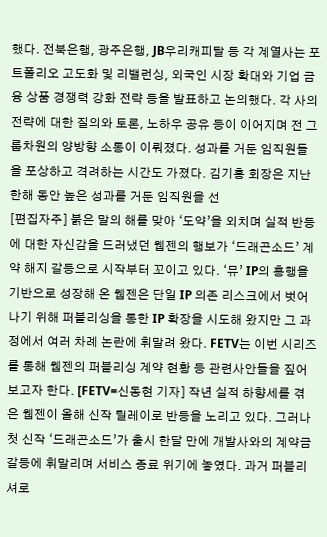했다. 전북은행, 광주은행, JB우리캐피탈 등 각 계열사는 포트폴리오 고도화 및 리밸런싱, 외국인 시장 확대와 기업 금융 상품 경쟁력 강화 전략 등을 발표하고 논의했다. 각 사의 전략에 대한 질의와 토론, 노하우 공유 등이 이어지며 전 그룹차원의 양방향 소통이 이뤄졌다. 성과를 거둔 임직원들을 포상하고 격려하는 시간도 가졌다. 김기홍 회장은 지난 한해 동안 높은 성과를 거둔 임직원을 선
[편집자주] 붉은 말의 해를 맞아 ‘도약’을 외치며 실적 반등에 대한 자신감을 드러냈던 웹젠의 행보가 ‘드래곤소드’ 계약 해지 갈등으로 시작부터 꼬이고 있다. ‘뮤’ IP의 흥행을 기반으로 성장해 온 웹젠은 단일 IP 의존 리스크에서 벗어나기 위해 퍼블리싱을 통한 IP 확장을 시도해 왔지만 그 과정에서 여러 차례 논란에 휘말려 왔다. FETV는 이번 시리즈를 통해 웹젠의 퍼블리싱 계약 현황 등 관련사안들을 짚어보고자 한다. [FETV=신동현 기자] 작년 실적 하향세를 겪은 웹젠이 올해 신작 릴레이로 반등을 노리고 있다. 그러나 첫 신작 ‘드래곤소드’가 출시 한달 만에 개발사와의 계약금 갈등에 휘말리며 서비스 종료 위기에 놓였다. 과거 퍼블리셔로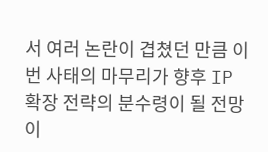서 여러 논란이 겹쳤던 만큼 이번 사태의 마무리가 향후 IP 확장 전략의 분수령이 될 전망이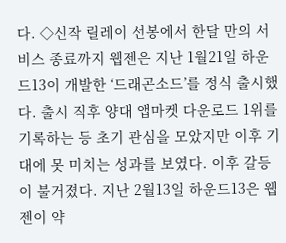다. ◇신작 릴레이 선봉에서 한달 만의 서비스 종료까지 웹젠은 지난 1월21일 하운드13이 개발한 ‘드래곤소드’를 정식 출시했다. 출시 직후 양대 앱마켓 다운로드 1위를 기록하는 등 초기 관심을 모았지만 이후 기대에 못 미치는 성과를 보였다. 이후 갈등이 불거졌다. 지난 2월13일 하운드13은 웹젠이 약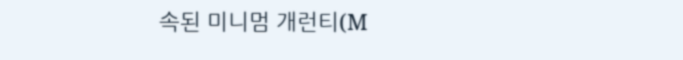속된 미니멈 개런티(M